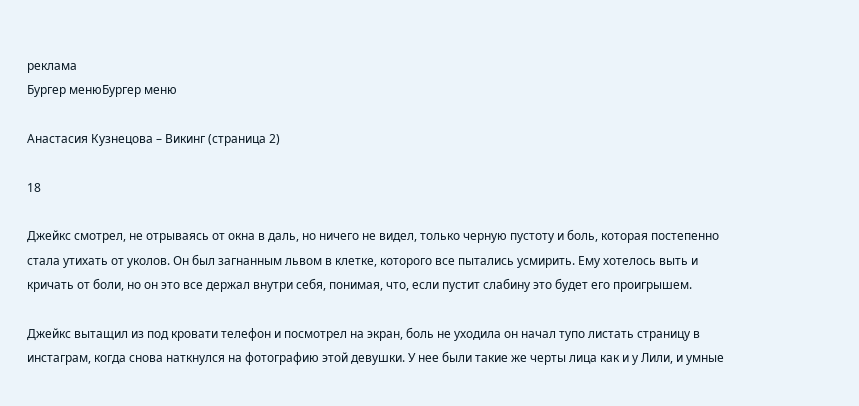реклама
Бургер менюБургер меню

Анастасия Кузнецова – Викинг (страница 2)

18

Джейкс смотрел, не отрываясь от окна в даль, но ничего не видел, только черную пустоту и боль, которая постепенно стала утихать от уколов. Он был загнанным львом в клетке, которого все пытались усмирить. Ему хотелось выть и кричать от боли, но он это все держал внутри себя, понимая, что, если пустит слабину это будет его проигрышем.

Джейкс вытащил из под кровати телефон и посмотрел на экран, боль не уходила он начал тупо листать страницу в инстаграм, когда снова наткнулся на фотографию этой девушки. У нее были такие же черты лица как и у Лили, и умные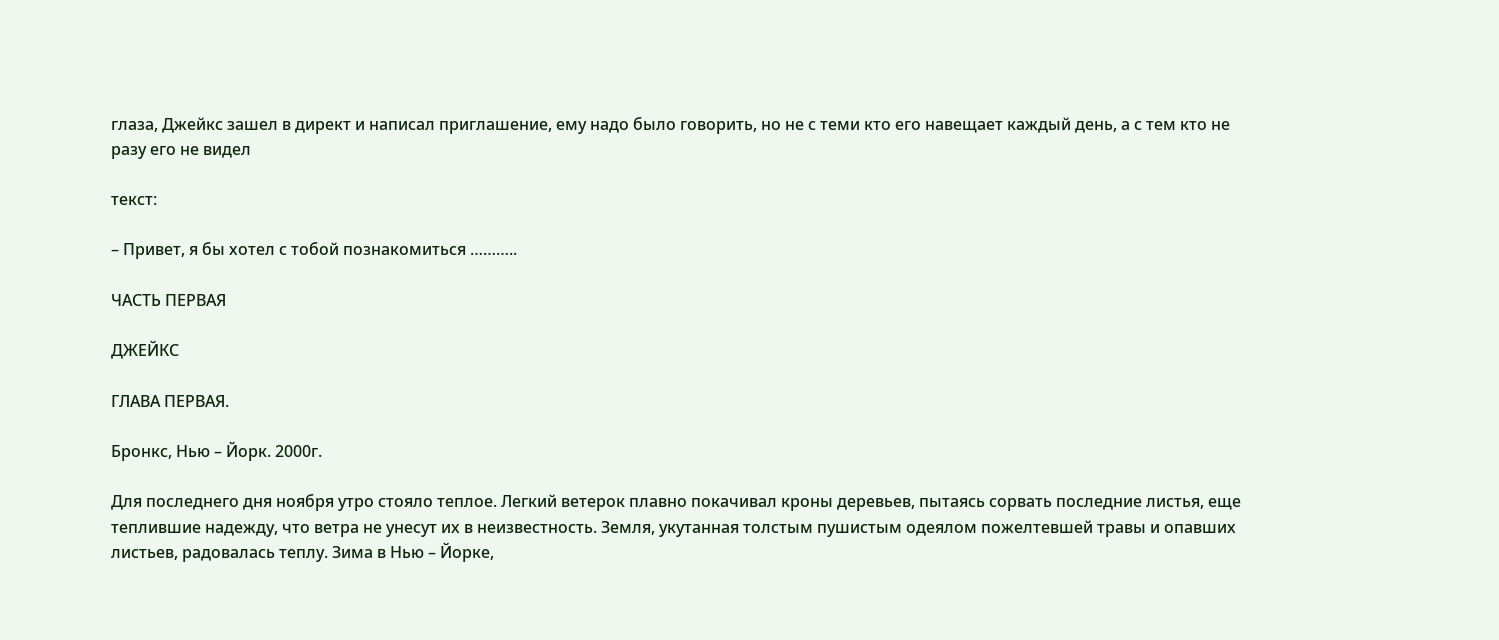глаза, Джейкс зашел в директ и написал приглашение, ему надо было говорить, но не с теми кто его навещает каждый день, а с тем кто не разу его не видел

текст:

– Привет, я бы хотел с тобой познакомиться ………..

ЧАСТЬ ПЕРВАЯ

ДЖЕЙКС

ГЛАВА ПЕРВАЯ.

Бронкс, Нью – Йорк. 2000г.

Для последнего дня ноября утро стояло теплое. Легкий ветерок плавно покачивал кроны деревьев, пытаясь сорвать последние листья, еще теплившие надежду, что ветра не унесут их в неизвестность. Земля, укутанная толстым пушистым одеялом пожелтевшей травы и опавших листьев, радовалась теплу. Зима в Нью – Йорке,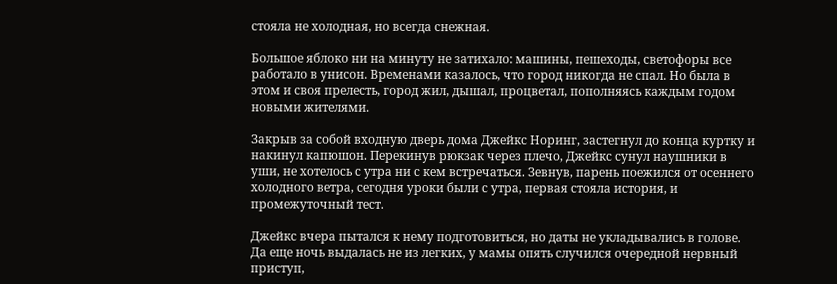стояла не холодная, но всегда снежная.

Большое яблоко ни на минуту не затихало: машины, пешеходы, светофоры все работало в унисон. Временами казалось, что город никогда не спал. Но была в этом и своя прелесть, город жил, дышал, процветал, пополняясь каждым годом новыми жителями.

Закрыв за собой входную дверь дома Джейкс Норинг, застегнул до конца куртку и накинул капюшон. Перекинув рюкзак через плечо, Джейкс сунул наушники в уши, не хотелось с утра ни с кем встречаться. Зевнув, парень поежился от осеннего холодного ветра, сегодня уроки были с утра, первая стояла история, и промежуточный тест.

Джейкс вчера пытался к нему подготовиться, но даты не укладывались в голове. Да еще ночь выдалась не из легких, у мамы опять случился очередной нервный приступ,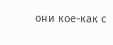они кое-как с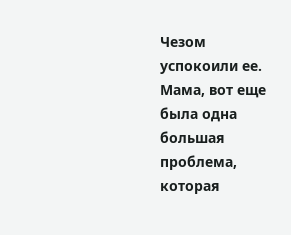Чезом успокоили ее. Мама, вот еще была одна большая проблема, которая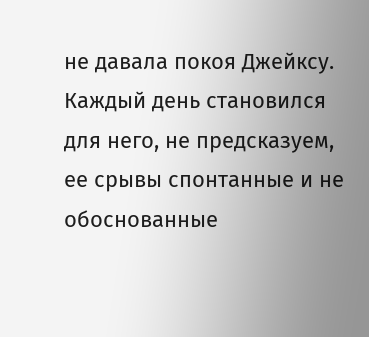не давала покоя Джейксу. Каждый день становился для него, не предсказуем, ее срывы спонтанные и не обоснованные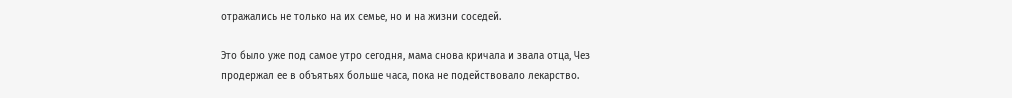отражались не только на их семье, но и на жизни соседей.

Это было уже под самое утро сегодня, мама снова кричала и звала отца, Чез продержал ее в объятьях больше часа, пока не подействовало лекарство.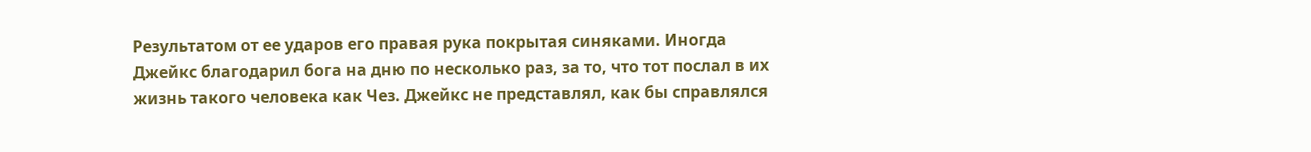Результатом от ее ударов его правая рука покрытая синяками. Иногда Джейкс благодарил бога на дню по несколько раз, за то, что тот послал в их жизнь такого человека как Чез. Джейкс не представлял, как бы справлялся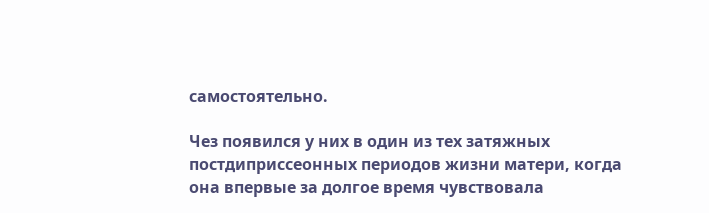самостоятельно.

Чез появился у них в один из тех затяжных постдиприссеонных периодов жизни матери, когда она впервые за долгое время чувствовала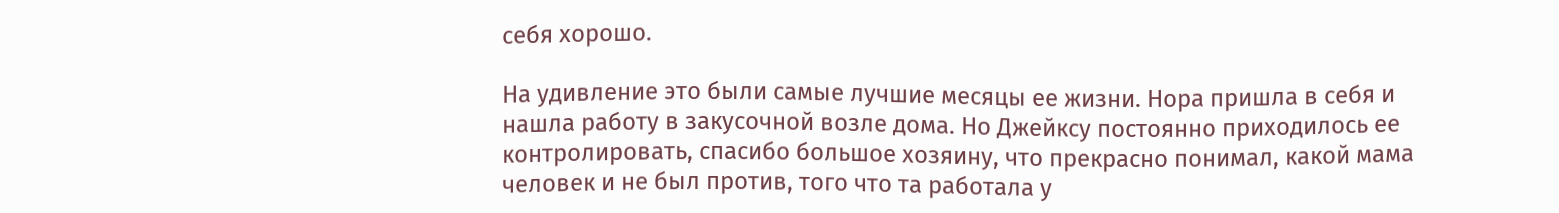себя хорошо.

На удивление это были самые лучшие месяцы ее жизни. Нора пришла в себя и нашла работу в закусочной возле дома. Но Джейксу постоянно приходилось ее контролировать, спасибо большое хозяину, что прекрасно понимал, какой мама человек и не был против, того что та работала у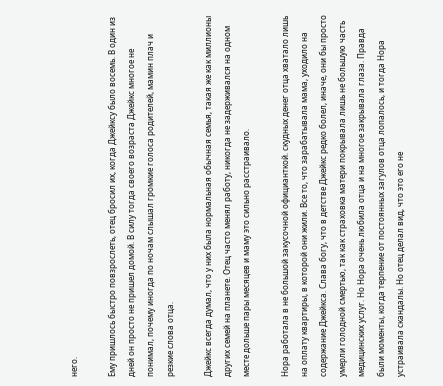него.

Ему пришлось быстро повзрослеть, отец бросил их, когда Джейксу было восемь. В один из дней он просто не пришел домой. В силу тогда своего возраста Джейкс многое не понимал, почему иногда по ночам слышал громкие голоса родителей, мамин плач и резкие слова отца.

Джейкс всегда думал, что у них была нормальная обычная семья, такая же как миллионы других семей на планете. Отец часто менял работу, никогда не задерживался на одном месте дольше пары месяцев и маму это сильно расстраивало.

Нора работала в не большой закусочной официанткой. скудных денег отца хватало лишь на оплату квартиры, в которой они жили. Все то, что зарабатывала мама, уходило на содержание Джейкса. Слава богу, что в детстве Джейкс редко болел, иначе, они бы просто умерли голодной смертью, так как страховка матери покрывала лишь не большую часть медицинских услуг. Но Нора очень любила отца и на многое закрывала глаза. Правда были моменты, когда терпение от постоянных загулов отца лопалось, и тогда Нора устраивала скандалы. Но отец делал вид, что это его не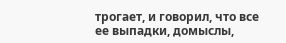трогает, и говорил, что все ее выпадки, домыслы,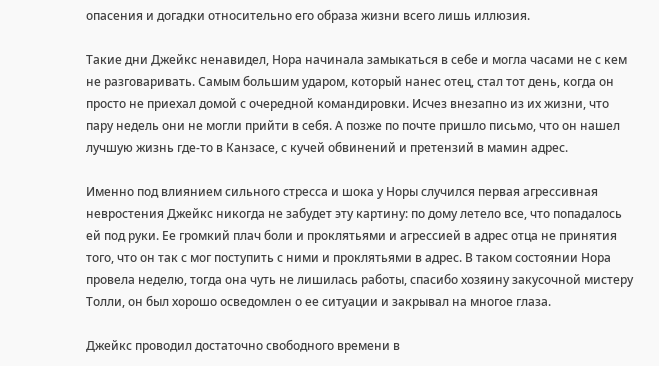опасения и догадки относительно его образа жизни всего лишь иллюзия.

Такие дни Джейкс ненавидел, Нора начинала замыкаться в себе и могла часами не с кем не разговаривать. Самым большим ударом, который нанес отец, стал тот день, когда он просто не приехал домой с очередной командировки. Исчез внезапно из их жизни, что пару недель они не могли прийти в себя. А позже по почте пришло письмо, что он нашел лучшую жизнь где-то в Канзасе, с кучей обвинений и претензий в мамин адрес.

Именно под влиянием сильного стресса и шока у Норы случился первая агрессивная невростения Джейкс никогда не забудет эту картину: по дому летело все, что попадалось ей под руки. Ее громкий плач боли и проклятьями и агрессией в адрес отца не принятия того, что он так с мог поступить с ними и проклятьями в адрес. В таком состоянии Нора провела неделю, тогда она чуть не лишилась работы, спасибо хозяину закусочной мистеру Толли, он был хорошо осведомлен о ее ситуации и закрывал на многое глаза.

Джейкс проводил достаточно свободного времени в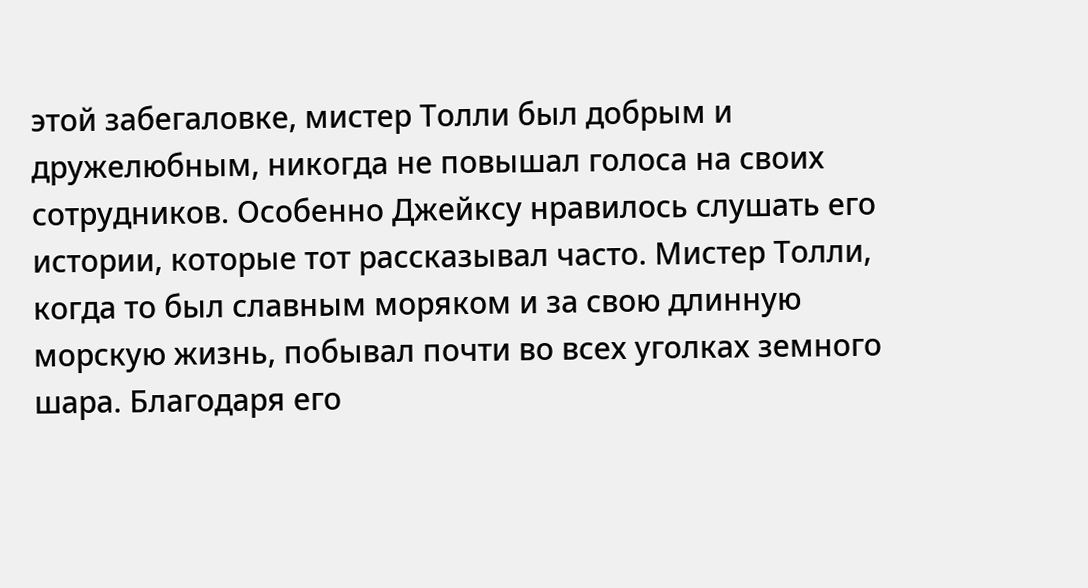этой забегаловке, мистер Толли был добрым и дружелюбным, никогда не повышал голоса на своих сотрудников. Особенно Джейксу нравилось слушать его истории, которые тот рассказывал часто. Мистер Толли, когда то был славным моряком и за свою длинную морскую жизнь, побывал почти во всех уголках земного шара. Благодаря его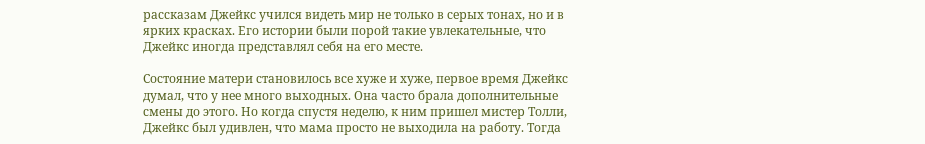рассказам Джейкс учился видеть мир не только в серых тонах, но и в ярких красках. Его истории были порой такие увлекательные, что Джейкс иногда представлял себя на его месте.

Состояние матери становилось все хуже и хуже, первое время Джейкс думал, что у нее много выходных. Она часто брала дополнительные смены до этого. Но когда спустя неделю, к ним пришел мистер Толли, Джейкс был удивлен, что мама просто не выходила на работу. Тогда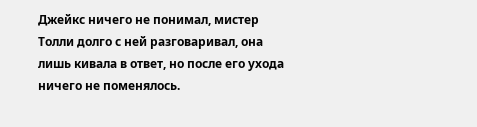Джейкс ничего не понимал, мистер Толли долго с ней разговаривал, она лишь кивала в ответ, но после его ухода ничего не поменялось.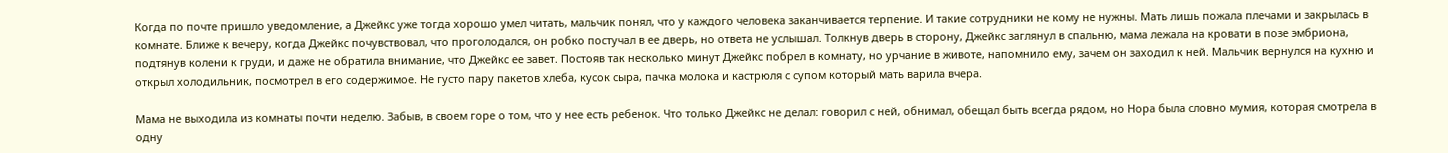Когда по почте пришло уведомление, а Джейкс уже тогда хорошо умел читать, мальчик понял, что у каждого человека заканчивается терпение. И такие сотрудники не кому не нужны. Мать лишь пожала плечами и закрылась в комнате. Ближе к вечеру, когда Джейкс почувствовал, что проголодался, он робко постучал в ее дверь, но ответа не услышал. Толкнув дверь в сторону, Джейкс заглянул в спальню, мама лежала на кровати в позе эмбриона, подтянув колени к груди, и даже не обратила внимание, что Джейкс ее завет. Постояв так несколько минут Джейкс побрел в комнату, но урчание в животе, напомнило ему, зачем он заходил к ней. Мальчик вернулся на кухню и открыл холодильник, посмотрел в его содержимое. Не густо пару пакетов хлеба, кусок сыра, пачка молока и кастрюля с супом который мать варила вчера.

Мама не выходила из комнаты почти неделю. Забыв, в своем горе о том, что у нее есть ребенок. Что только Джейкс не делал: говорил с ней, обнимал, обещал быть всегда рядом, но Нора была словно мумия, которая смотрела в одну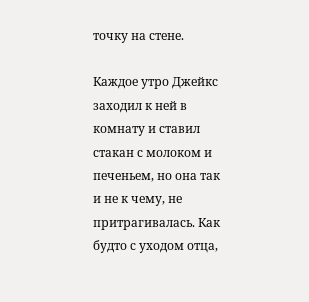точку на стене.

Каждое утро Джейкс заходил к ней в комнату и ставил стакан с молоком и печеньем, но она так и не к чему, не притрагивалась. Как будто с уходом отца,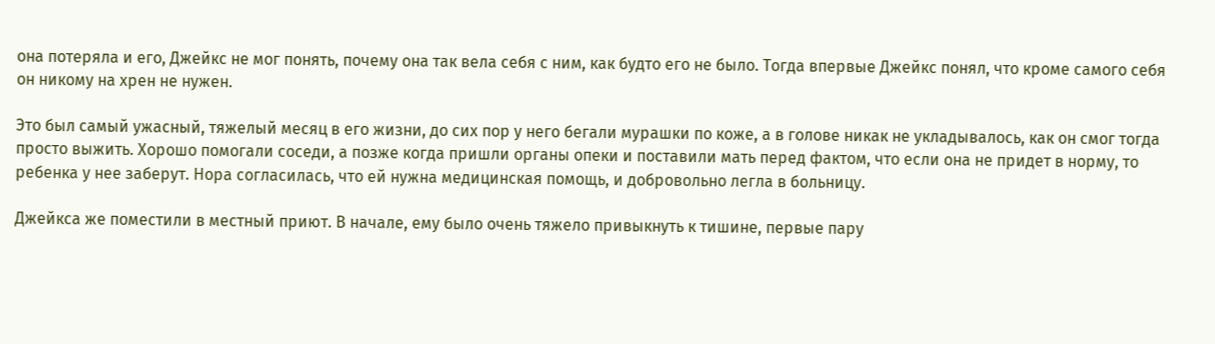она потеряла и его, Джейкс не мог понять, почему она так вела себя с ним, как будто его не было. Тогда впервые Джейкс понял, что кроме самого себя он никому на хрен не нужен.

Это был самый ужасный, тяжелый месяц в его жизни, до сих пор у него бегали мурашки по коже, а в голове никак не укладывалось, как он смог тогда просто выжить. Хорошо помогали соседи, а позже когда пришли органы опеки и поставили мать перед фактом, что если она не придет в норму, то ребенка у нее заберут. Нора согласилась, что ей нужна медицинская помощь, и добровольно легла в больницу.

Джейкса же поместили в местный приют. В начале, ему было очень тяжело привыкнуть к тишине, первые пару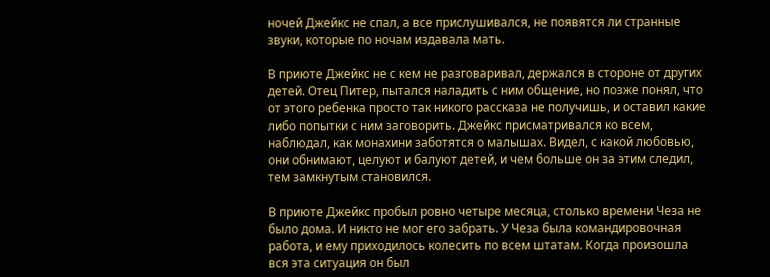ночей Джейкс не спал, а все прислушивался, не появятся ли странные звуки, которые по ночам издавала мать.

В приюте Джейкс не с кем не разговаривал, держался в стороне от других детей. Отец Питер, пытался наладить с ним общение, но позже понял, что от этого ребенка просто так никого рассказа не получишь, и оставил какие либо попытки с ним заговорить. Джейкс присматривался ко всем, наблюдал, как монахини заботятся о малышах. Видел, с какой любовью, они обнимают, целуют и балуют детей, и чем больше он за этим следил, тем замкнутым становился.

В приюте Джейкс пробыл ровно четыре месяца, столько времени Чеза не было дома. И никто не мог его забрать. У Чеза была командировочная работа, и ему приходилось колесить по всем штатам. Когда произошла вся эта ситуация он был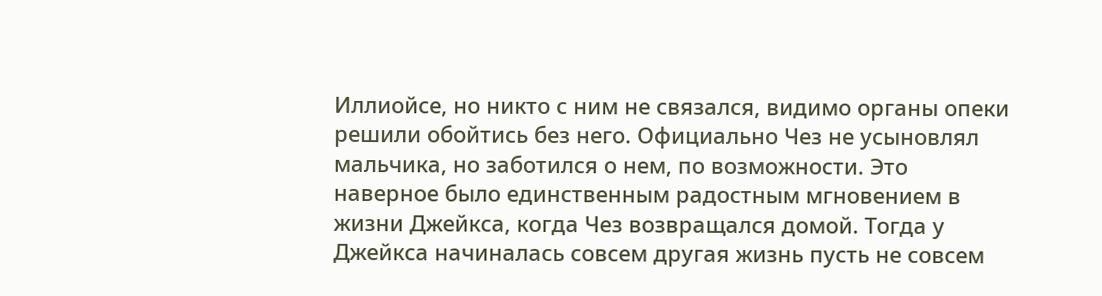Иллиойсе, но никто с ним не связался, видимо органы опеки решили обойтись без него. Официально Чез не усыновлял мальчика, но заботился о нем, по возможности. Это наверное было единственным радостным мгновением в жизни Джейкса, когда Чез возвращался домой. Тогда у Джейкса начиналась совсем другая жизнь пусть не совсем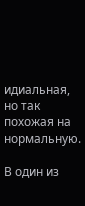идиальная, но так похожая на нормальную.

В один из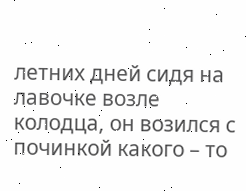летних дней сидя на лавочке возле колодца, он возился с починкой какого – то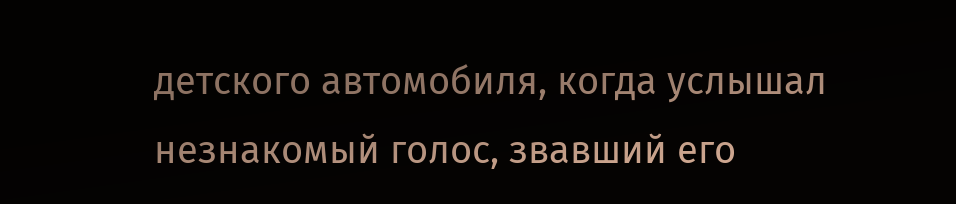детского автомобиля, когда услышал незнакомый голос, звавший его